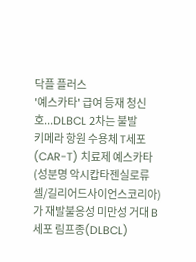닥플 플러스
'예스카타' 급여 등재 청신호...DLBCL 2차는 불발
키메라 항원 수용체 T세포(CAR-T) 치료제 예스카타(성분명 악시캅타젠실로류셀/길리어드사이언스코리아)가 재발불응성 미만성 거대 B세포 림프종(DLBCL)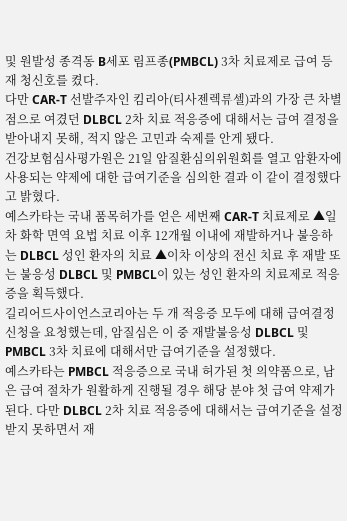및 원발성 종격동 B세포 림프종(PMBCL) 3차 치료제로 급여 등재 청신호를 켰다.
다만 CAR-T 선발주자인 킴리아(티사젠렉류셀)과의 가장 큰 차별점으로 여겼던 DLBCL 2차 치료 적응증에 대해서는 급여 결정을 받아내지 못해, 적지 않은 고민과 숙제를 안게 됐다.
건강보험심사평가원은 21일 암질환심의위원회를 열고 암환자에 사용되는 약제에 대한 급여기준을 심의한 결과 이 같이 결정했다고 밝혔다.
예스카타는 국내 품목허가를 얻은 세번째 CAR-T 치료제로 ▲일차 화학 면역 요법 치료 이후 12개월 이내에 재발하거나 불응하는 DLBCL 성인 환자의 치료 ▲이차 이상의 전신 치료 후 재발 또는 불응성 DLBCL 및 PMBCL이 있는 성인 환자의 치료제로 적응증을 획득했다.
길리어드사이언스코리아는 두 개 적응증 모두에 대해 급여결정신청을 요청했는데, 암질심은 이 중 재발불응성 DLBCL 및 PMBCL 3차 치료에 대해서만 급여기준을 설정했다.
예스카타는 PMBCL 적응증으로 국내 허가된 첫 의약품으로, 남은 급여 절차가 원활하게 진행될 경우 해당 분야 첫 급여 약제가 된다. 다만 DLBCL 2차 치료 적응증에 대해서는 급여기준을 설정받지 못하면서 재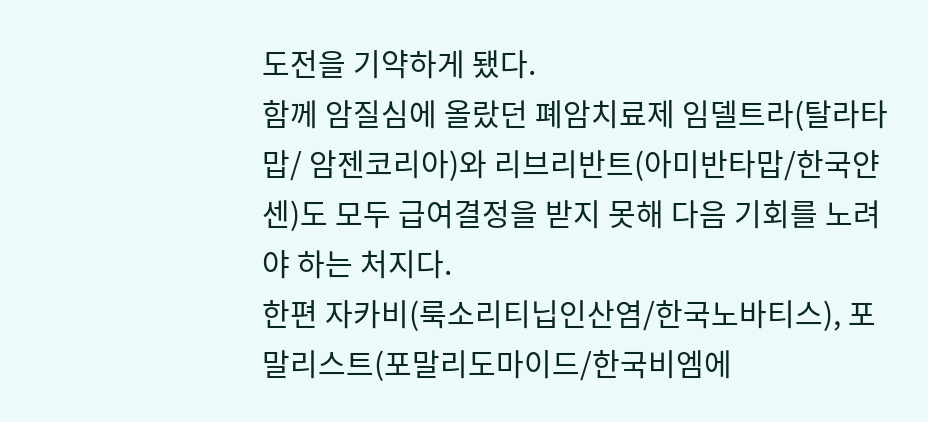도전을 기약하게 됐다.
함께 암질심에 올랐던 폐암치료제 임델트라(탈라타맙/ 암젠코리아)와 리브리반트(아미반타맙/한국얀센)도 모두 급여결정을 받지 못해 다음 기회를 노려야 하는 처지다.
한편 자카비(룩소리티닙인산염/한국노바티스), 포말리스트(포말리도마이드/한국비엠에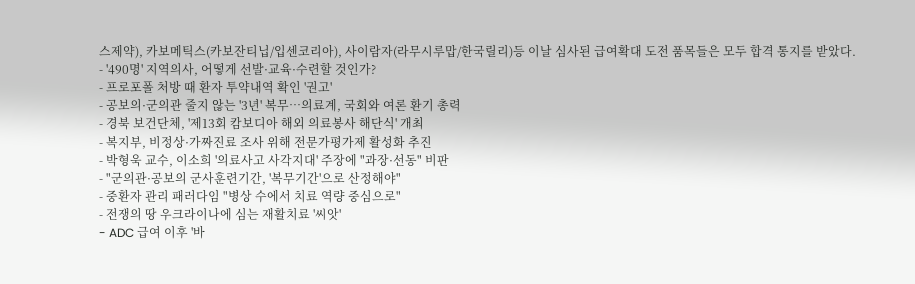스제약), 카보메틱스(카보잔티닙/입센코리아), 사이람자(라무시루맙/한국릴리)등 이날 심사된 급여확대 도전 품목들은 모두 합격 통지를 받았다.
- '490명' 지역의사, 어떻게 선발·교육·수련할 것인가?
- 프로포폴 처방 때 환자 투약내역 확인 '권고'
- 공보의·군의관 줄지 않는 '3년' 복무…의료계, 국회와 여론 환기 총력
- 경북 보건단체, '제13회 캄보디아 해외 의료봉사 해단식' 개최
- 복지부, 비정상·가짜진료 조사 위해 전문가평가제 활성화 추진
- 박형욱 교수, 이소희 '의료사고 사각지대' 주장에 "과장·선동" 비판
- "군의관·공보의 군사훈련기간, '복무기간'으로 산정해야"
- 중환자 관리 패러다임 "병상 수에서 치료 역량 중심으로"
- 전쟁의 땅 우크라이나에 심는 재활치료 '씨앗'
- ADC 급여 이후 '바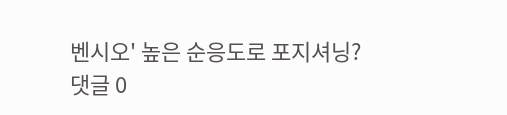벤시오' 높은 순응도로 포지셔닝?
댓글 0